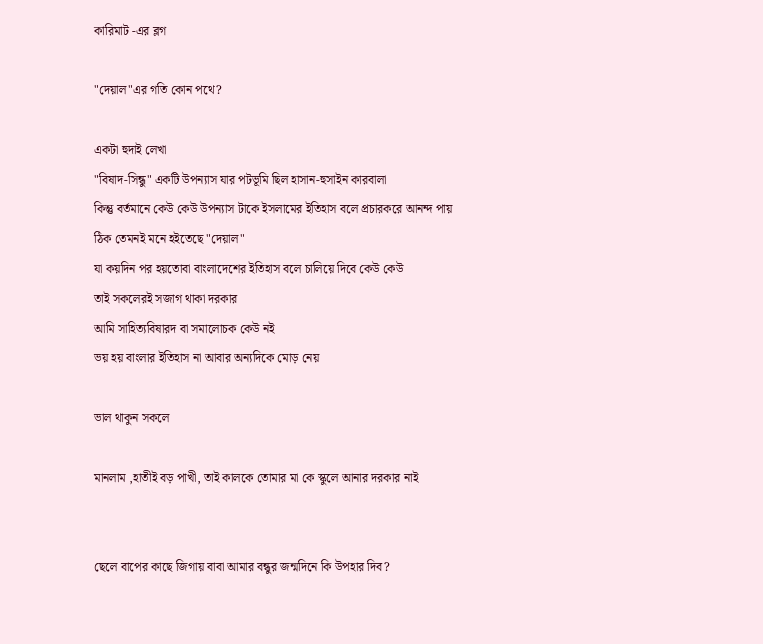কারিমাট -এর ব্লগ

"দেয়াল"এর গতি কোন পথে?

একটা হুদাই লেখা
"বিষাদ-সিন্ধু" একটি উপন্যাস যার পটভূমি ছিল হাসান-হুসাইন কারবালা
কিন্তু বর্তমানে কেউ কেউ উপন্যাস টাকে ইসলামের ইতিহাস বলে প্রচারকরে আনন্দ পায়
ঠিক তেমনই মনে হইতেছে "দেয়াল"
যা কয়দিন পর হয়তোবা বাংলাদেশের ইতিহাস বলে চালিয়ে দিবে কেউ কেউ
তাই সকলেরই সজাগ থাকা দরকার
আমি সাহিত্যবিষারদ বা সমালোচক কেউ নই
ভয় হয় বাংলার ইতিহাস না আবার অন্যদিকে মোড় নেয়

ভাল থাকুন সকলে

মানলাম ,হাতীই বড় পাখী, তাই কালকে তোমার মা কে স্কুলে আনার দরকার নাই


ছেলে বাপের কাছে জিগায় বাবা আমার বন্ধুর জন্মদিনে কি উপহার দিব?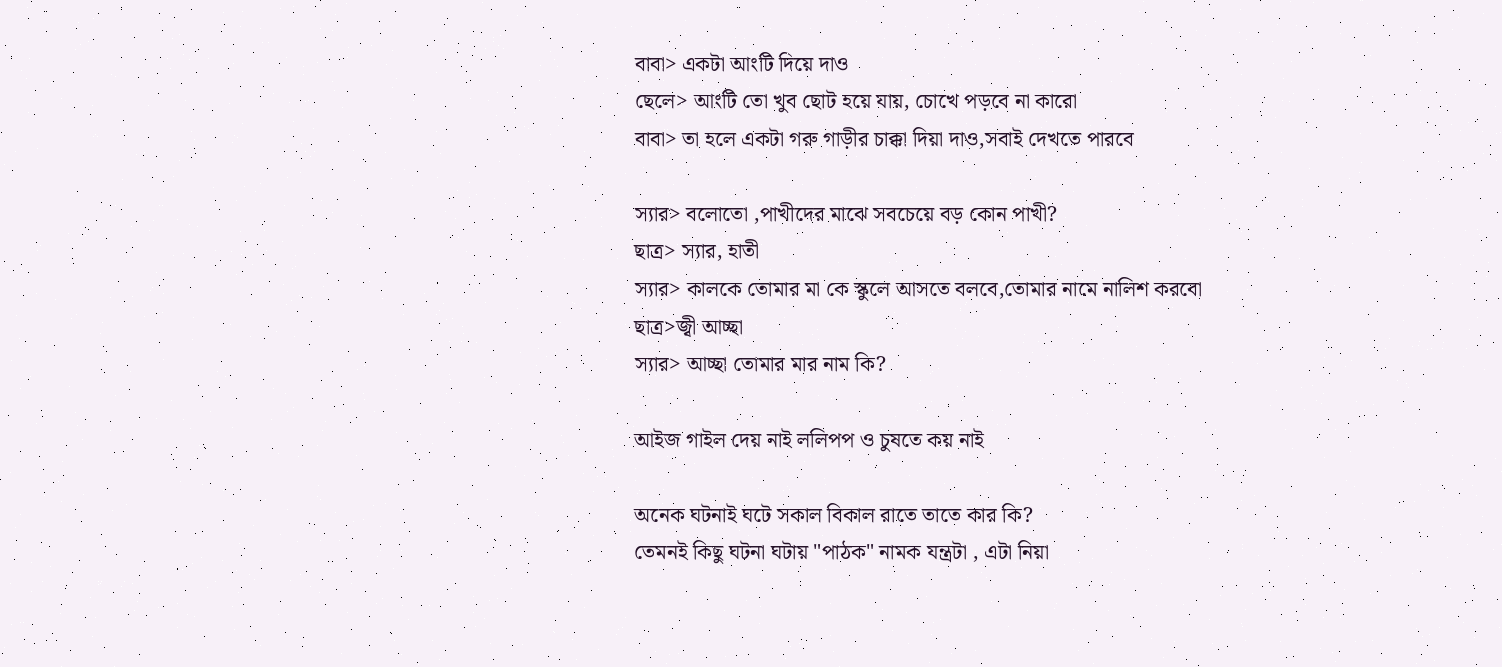বাবা> একটা আংটি দিয়ে দাও
ছেলে> আংটি তো খুব ছোট হয়ে যায়, চোখে পড়বে না কারো
বাবা> তা হলে একটা গরু গাড়ীর চাক্কা দিয়া দাও,সবাই দেখতে পারবে

স্যার> বলোতো ,পাখীদের মাঝে সবচেয়ে বড় কোন পাখী?
ছাত্র> স্যার, হাতী
স্যার> কালকে তোমার মা কে স্কুলে আসতে বলবে,তোমার নামে নালিশ করবো
ছাত্র>জ্বী আচ্ছা
স্যার> আচ্ছা তোমার মার নাম কি?

আইজ গাইল দেয় নাই ললিপপ ও চুষতে কয় নাই

অনেক ঘটনাই ঘটে সকাল বিকাল রাতে তাতে কার কি?
তেমনই কিছু ঘটনা ঘটায় "পাঠক" নামক যন্ত্রটা , এটা নিয়া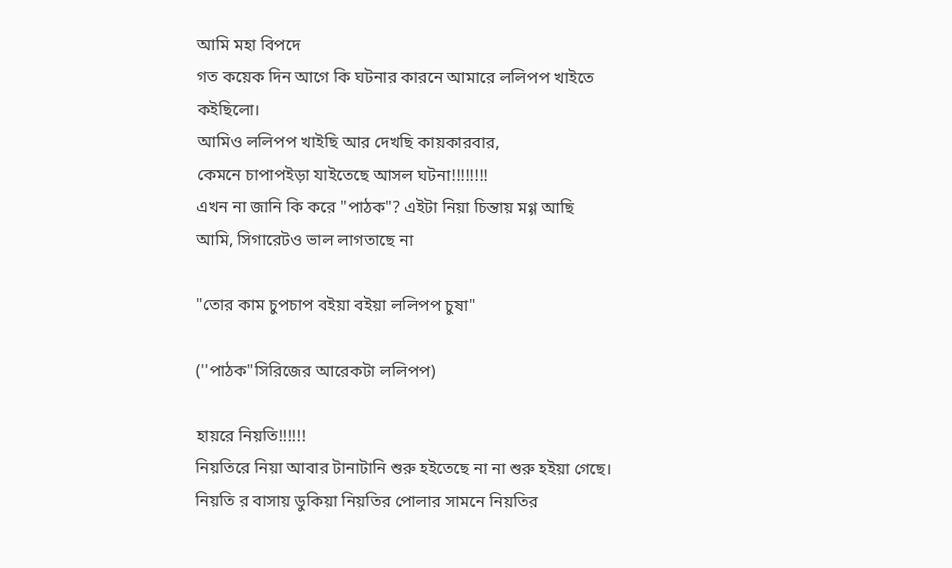আমি মহা বিপদে
গত কয়েক দিন আগে কি ঘটনার কারনে আমারে ললিপপ খাইতে কইছিলো।
আমিও ললিপপ খাইছি আর দেখছি কায়কারবার,
কেমনে চাপাপইড়া যাইতেছে আসল ঘটনা!!!!!!!!
এখন না জানি কি করে "পাঠক"? এইটা নিয়া চিন্তায় মগ্গ আছি আমি, সিগারেটও ভাল লাগতাছে না

"তোর কাম চুপচাপ বইয়া বইয়া ললিপপ চুষা"

(''পাঠক"সিরিজের আরেকটা ললিপপ)

হায়রে নিয়তি!!!!!!
নিয়তিরে নিয়া আবার টানাটানি শুরু হইতেছে না না শুরু হইয়া গেছে। নিয়তি র বাসায় ডুকিয়া নিয়তির পোলার সামনে নিয়তির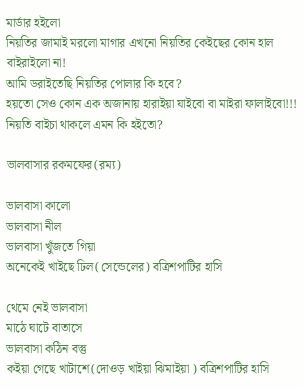মার্ডার হইলো
নিয়তির জামাই মরলো মাগার এখনো নিয়তির কেইছের কোন হাল বাইরাইলো না!
আমি ডরাইতেছি নিয়তির পোলার কি হবে?
হয়তো সেও কোন এক অজানায় হারাইয়া যাইবো বা মাইরা ফালাইবো!!! নিয়তি বাইচা থাকলে এমন কি হইতো?

ভালবাসার রকমফের(রম্য)

ভালবাসা কালো
ভালবাসা নীল
ভালবাসা খুঁজতে গিয়া
অনেকেই খাইছে ঢিল(সেন্ডেলের) বত্রিশপাটির হাসি

থেমে নেই ভালবাসা
মাঠে ঘাটে বাতাসে
ভালবাসা কঠিন বস্তু
কইয়া গেছে খাটাশে(দোওড় খাইয়া ঝিমাইয়া ) বত্রিশপাটির হাসি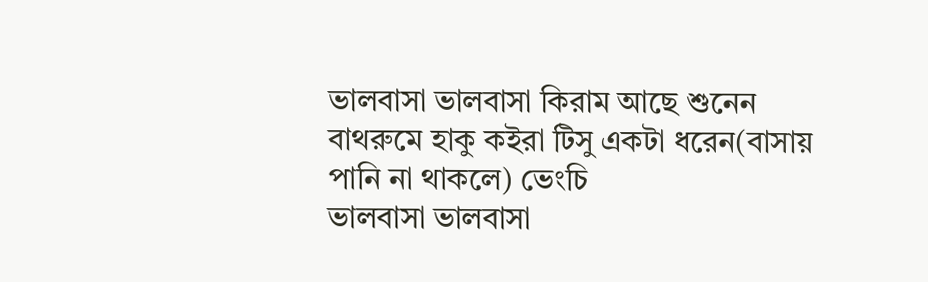ভালবাসা ভালবাসা কিরাম আছে শুনেন
বাথরুমে হাকু কইরা টিসু একটা ধরেন(বাসায় পানি না থাকলে) ভেংচি
ভালবাসা ভালবাসা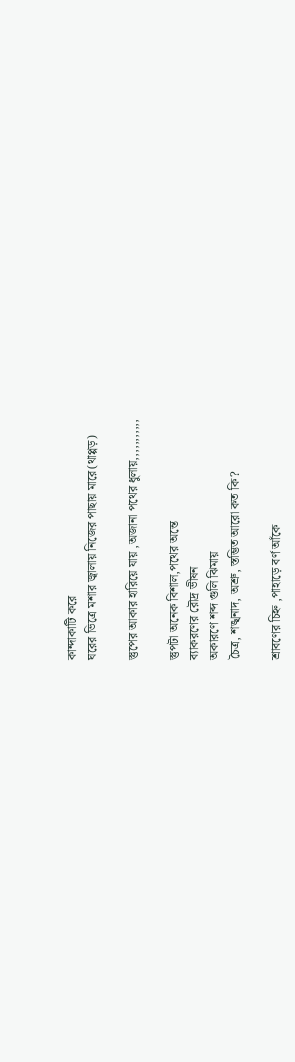কান্দাকাটি করে
ঘরের ভিত্রে মশার জ্বালায় নিজের পাছায় মারে(থাপ্পড়)

স্তুপের আকার হারিয়ে যায় ,অজানা পথের ধুলায়,,,,,,,,,,,

স্তুপটা অনেক বিশাল,পথের অন্তে
ব্যাকরণের রৌদ্র ভীষন
অকারণে শব্দ গুলি ঝিমায়
চৈত্র, শঙ্খনাদ, অশ্রু, স্তম্ভিত আরো কত কি?

শ্রাবণের চিহ্ন ,পাহাড়ে বর্ণ আঁকে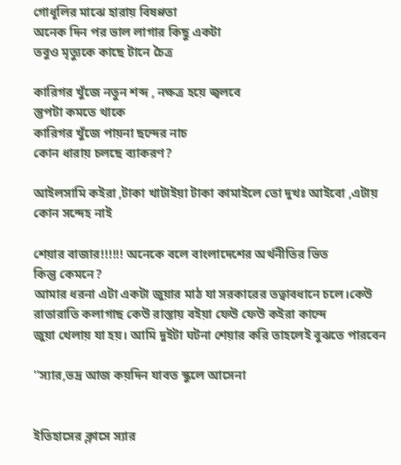গোধূলির মাঝে হারায় বিষণ্ণতা
অনেক দিন পর ভাল লাগার কিছু একটা
তবুও মৃত্যুকে কাছে টানে চৈত্র

কারিগর খুঁজে নতুন শব্দ , নক্ষত্র হয়ে জ্বলবে
স্তুপটা কমতে থাকে
কারিগর খুঁজে পায়না ছন্দের নাচ
কোন ধারায় চলছে ব্যাকরণ?

আইলসামি কইরা ,টাকা খাটাইয়া টাকা কামাইলে তো দুখঃ আইবো ,এটায় কোন সন্দেহ নাই

শেয়ার বাজার!!!!!! অনেকে বলে বাংলাদেশের অর্থনীতির ভিত
কিন্তু কেমনে?
আমার ধরনা এটা একটা জুয়ার মাঠ যা সরকারের তত্বাবধানে চলে।কেউ রাতারাতি কলাগাছ কেউ রাস্তায় বইয়া ফেউ ফেউ কইরা কান্দে
জুয়া খেলায় যা হয়। আমি দুইটা ঘটনা শেয়ার করি তাহলেই বুঝতে পারবেন

''স্যার,ভদ্র আজ কয়দিন যাবত স্কুলে আসেনা


ইতিহাসের ক্লাসে স্যার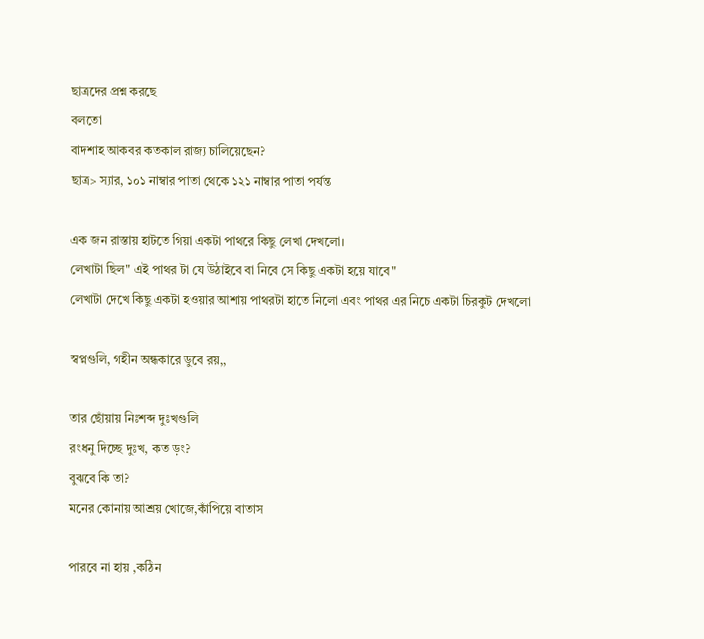ছাত্রদের প্রশ্ন করছে
বলতো
বাদশাহ আকবর কতকাল রাজ্য চালিয়েছেন?
ছাত্র> স্যার, ১০১ নাম্বার পাতা থেকে ১২১ নাম্বার পাতা পর্যন্ত

এক জন রাস্তায় হাটতে গিয়া একটা পাথরে কিছু লেখা দেখলো।
লেখাটা ছিল" এই পাথর টা যে উঠাইবে বা নিবে সে কিছু একটা হয়ে যাবে"
লেখাটা দেখে কিছু একটা হওয়ার আশায় পাথরটা হাতে নিলো এবং পাথর এর নিচে একটা চিরকুট দেখলো

স্বপ্নগুলি, গহীন অন্ধকারে ডুবে রয়,,

তার ছোঁয়ায় নিঃশব্দ দুঃখগুলি
রংধনু দিচ্ছে দুঃখ, কত ড়ং?
বুঝবে কি তা?
মনের কোনায় আশ্রয় খোজে,কাঁপিয়ে বাতাস

পারবে না হায় ,কঠিন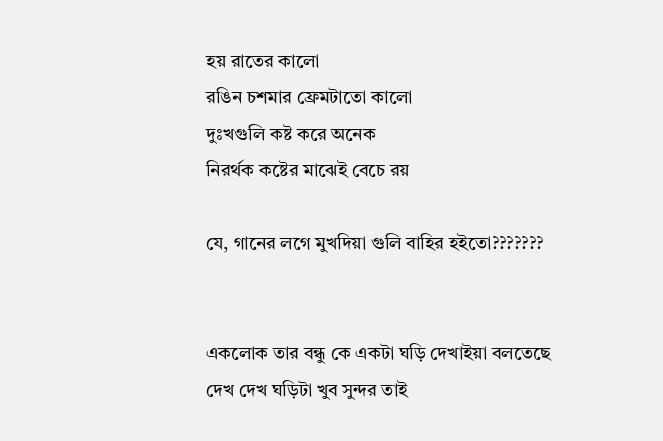হয় রাতের কালো
রঙিন চশমার ফ্রেমটাতো কালো
দুঃখগুলি কষ্ট করে অনেক
নিরর্থক কষ্টের মাঝেই বেচে রয়

যে, গানের লগে মুখদিয়া গুলি বাহির হইতো???????


একলোক তার বন্ধু কে একটা ঘড়ি দেখাইয়া বলতেছে দেখ দেখ ঘড়িটা খুব সুন্দর তাই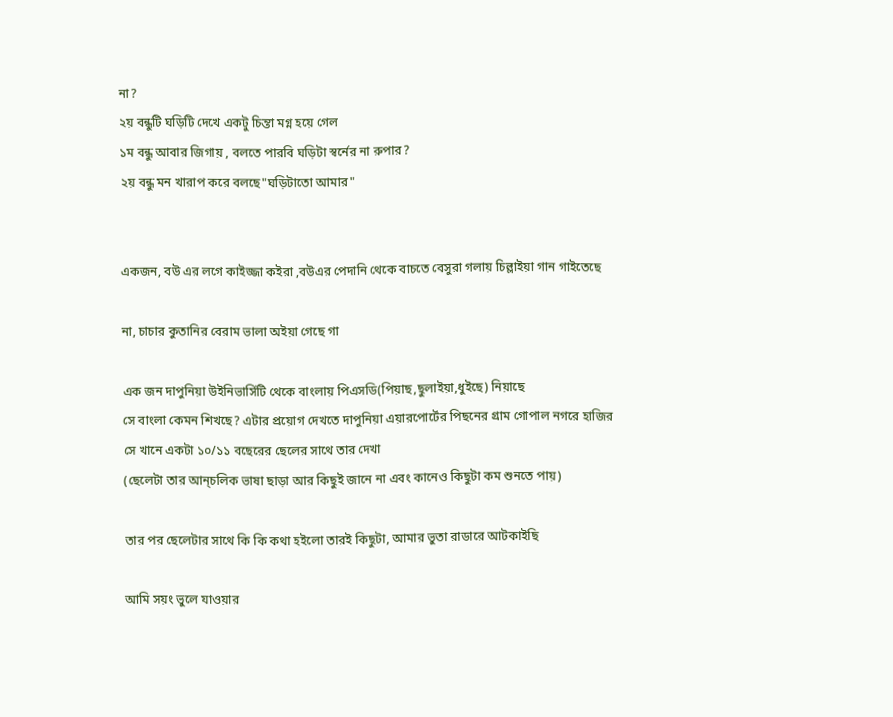না?
২য় বন্ধুটি ঘড়িটি দেখে একটু চিন্তা মগ্ন হয়ে গেল
১ম বন্ধু আবার জিগায় , বলতে পারবি ঘড়িটা স্বর্নের না রুপার?
২য় বন্ধু মন খারাপ করে বলছে"ঘড়িটাতো আমার"


একজন, বউ এর লগে কাইজ্জা কইরা ,বউএর পেদানি থেকে বাচতে বেসুরা গলায় চিল্লাইয়া গান গাইতেছে

না, চাচার কুতানির বেরাম ভালা অইয়া গেছে গা

এক জন দাপুনিয়া উইনিভার্সিটি থেকে বাংলায় পিএসডি(পিয়াছ,ছুলাইয়া,ধুইছে) নিয়াছে
সে বাংলা কেমন শিখছে? এটার প্রয়োগ দেখতে দাপুনিয়া এয়ারপোর্টের পিছনের গ্রাম গোপাল নগরে হাজির
সে খানে একটা ১০/১১ বছেরের ছেলের সাথে তার দেখা
(ছেলেটা তার আন্চলিক ভাষা ছাড়া আর কিছুই জানে না এবং কানেও কিছুটা কম শুনতে পায়)

তার পর ছেলেটার সাথে কি কি কথা হইলো তারই কিছুটা, আমার ভুতা রাডারে আটকাইছি

আমি সয়ং ভুলে যাওয়ার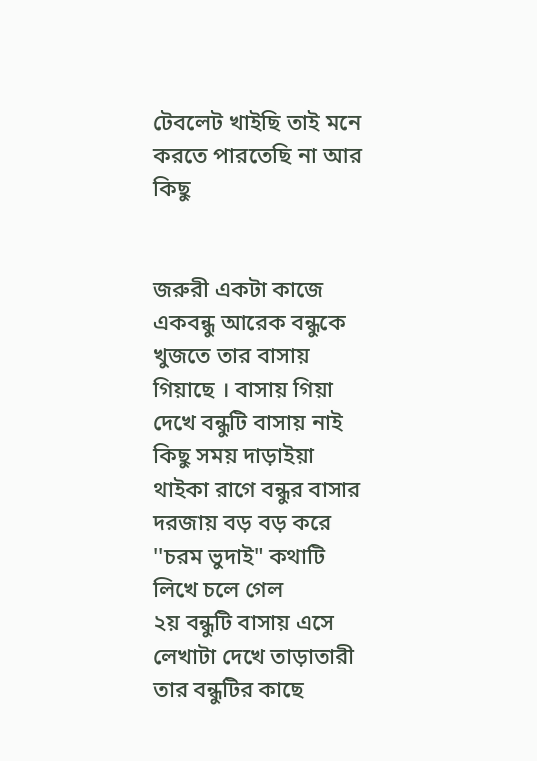টেবলেট খাইছি তাই মনে করতে পারতেছি না আর কিছু


জরুরী একটা কাজে একবন্ধু আরেক বন্ধুকে খুজতে তার বাসায় গিয়াছে । বাসায় গিয়া দেখে বন্ধুটি বাসায় নাই
কিছু সময় দাড়াইয়া থাইকা রাগে বন্ধুর বাসার দরজায় বড় বড় করে ''চরম ভুদাই" কথাটি লিখে চলে গেল
২য় বন্ধুটি বাসায় এসে লেখাটা দেখে তাড়াতারী তার বন্ধুটির কাছে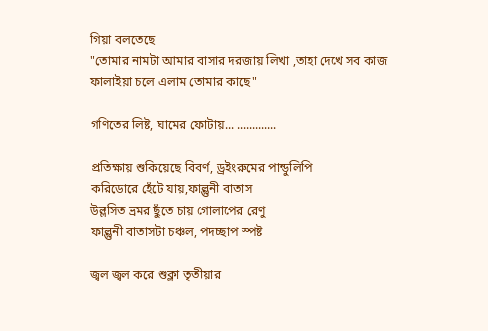গিয়া বলতেছে
"তোমার নামটা আমার বাসার দরজায় লিখা ,তাহা দেখে সব কাজ ফালাইয়া চলে এলাম তোমার কাছে"

গণিতের লিষ্ট, ঘামের ফোটায়... .............

প্রতিক্ষায় শুকিয়েছে বিবর্ণ, ড্রইংরুমের পান্ডুলিপি
করিডোরে হেঁটে যায়,ফাল্গুনী বাতাস
উল্লসিত ভ্রমর ছুঁতে চায় গোলাপের রেণু
ফাল্গুনী বাতাসটা চঞ্চল, পদচ্ছাপ স্পষ্ট

জ্বল জ্বল করে শুক্লা তৃতীয়ার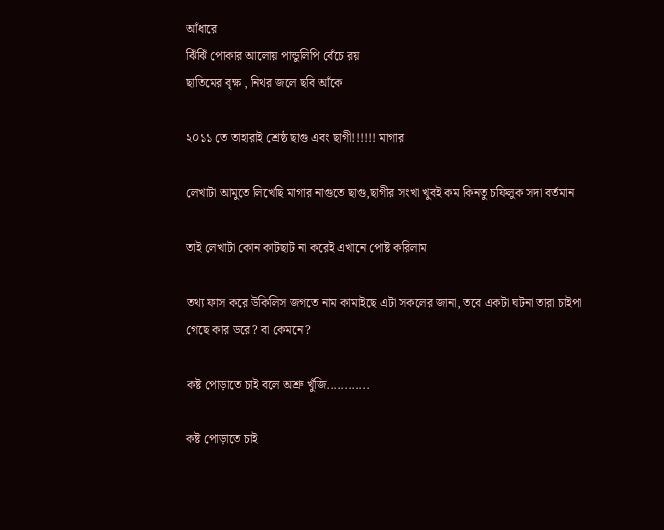আঁধারে
ঝিঁঝিঁ পোকার আলোয় পান্ডুলিপি বেঁচে রয়
ছাতিমের বৃক্ষ , নিথর জলে ছবি আঁকে

২০১১ তে তাহারাই শ্রেষ্ঠ ছাগু এবং ছাগী!!!!!! মাগার

লেখাটা আমুতে লিখেছি মাগার নাগুতে ছাগু,ছাগীর সংখা খুবই কম কিনতু চফিলুক সদা বর্তমান

তাই লেখাটা কোন কাটছাট না করেই এখানে পোষ্ট করিলাম

তথ্য ফাস করে উকিলিস জগতে নাম কামাইছে এটা সকলের জানা, তবে একটা ঘটনা তারা চাইপা গেছে কার ডরে? বা কেমনে?

কষ্ট পোড়াতে চাই বলে অশ্রু খুঁজি............

কষ্ট পোড়াতে চাই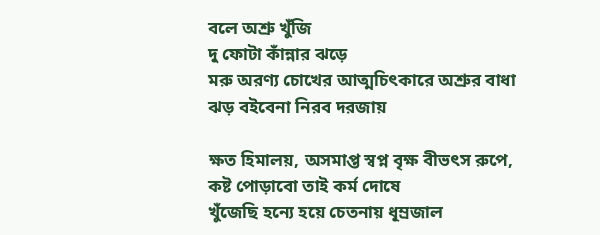বলে অশ্রু খুঁজি
দু ফোটা কাঁন্নার ঝড়ে
মরু অরণ্য চোখের আত্মচিৎকারে অশ্রুর বাধা
ঝড় বইবেনা নিরব দরজায়

ক্ষত হিমালয়, অসমাপ্ত স্বপ্ন বৃক্ষ বীভৎস রুপে,
কষ্ট পোড়াবো তাই কর্ম দোষে
খুঁজেছি হন্যে হয়ে চেতনায় ধূম্রজাল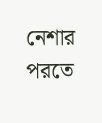নেশার পরতে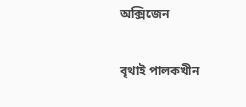অক্সিজেন

বৃথাই পালকখীন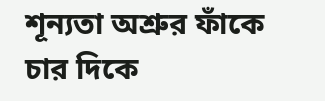শূন্যতা অশ্রুর ফাঁকে
চার দিকে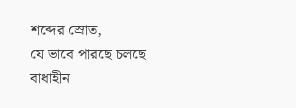শব্দের স্রোত,
যে ভাবে পারছে চলছে বাধাহীন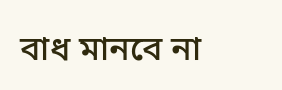বাধ মানবে না